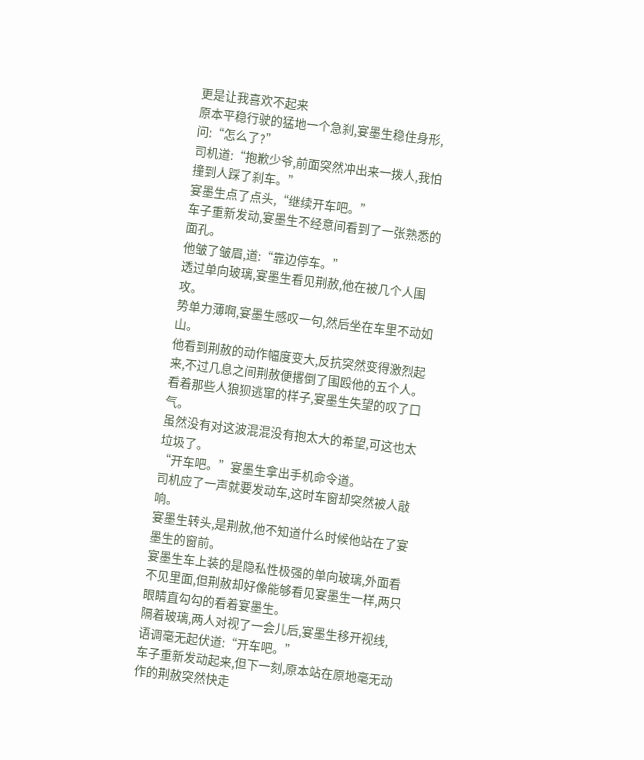更是让我喜欢不起来
原本平稳行驶的猛地一个急刹,宴墨生稳住身形,问:“怎么了?”
司机道:“抱歉少爷,前面突然冲出来一拨人,我怕撞到人踩了刹车。”
宴墨生点了点头,“继续开车吧。”
车子重新发动,宴墨生不经意间看到了一张熟悉的面孔。
他皱了皱眉,道:“靠边停车。”
透过单向玻璃,宴墨生看见荆赦,他在被几个人围攻。
势单力薄啊,宴墨生感叹一句,然后坐在车里不动如山。
他看到荆赦的动作幅度变大,反抗突然变得激烈起来,不过几息之间荆赦便撂倒了围殴他的五个人。
看着那些人狼狈逃窜的样子,宴墨生失望的叹了口气。
虽然没有对这波混混没有抱太大的希望,可这也太垃圾了。
“开车吧。”宴墨生拿出手机命令道。
司机应了一声就要发动车,这时车窗却突然被人敲响。
宴墨生转头,是荆赦,他不知道什么时候他站在了宴墨生的窗前。
宴墨生车上装的是隐私性极强的单向玻璃,外面看不见里面,但荆赦却好像能够看见宴墨生一样,两只眼睛直勾勾的看着宴墨生。
隔着玻璃,两人对视了一会儿后,宴墨生移开视线,语调毫无起伏道:“开车吧。”
车子重新发动起来,但下一刻,原本站在原地毫无动作的荆赦突然快走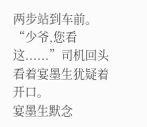两步站到车前。
“少爷,您看这......”司机回头看着宴墨生犹疑着开口。
宴墨生默念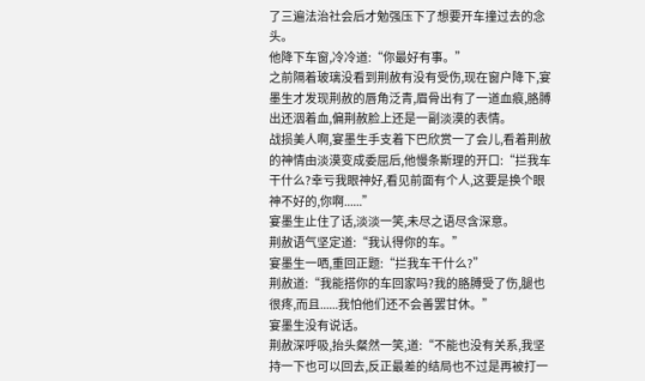了三遍法治社会后才勉强压下了想要开车撞过去的念头。
他降下车窗,冷冷道:“你最好有事。”
之前隔着玻璃没看到荆赦有没有受伤,现在窗户降下,宴墨生才发现荆赦的唇角泛青,眉骨出有了一道血痕,胳膊出还洇着血,偏荆赦脸上还是一副淡漠的表情。
战损美人啊,宴墨生手支着下巴欣赏一了会儿,看着荆赦的神情由淡漠变成委屈后,他慢条斯理的开口:“拦我车干什么?幸亏我眼神好,看见前面有个人,这要是换个眼神不好的,你啊......”
宴墨生止住了话,淡淡一笑,未尽之语尽含深意。
荆赦语气坚定道:“我认得你的车。”
宴墨生一哂,重回正题:“拦我车干什么?”
荆赦道:“我能搭你的车回家吗?我的胳膊受了伤,腿也很疼,而且......我怕他们还不会善罢甘休。”
宴墨生没有说话。
荆赦深呼吸,抬头粲然一笑,道:“不能也没有关系,我坚持一下也可以回去,反正最差的结局也不过是再被打一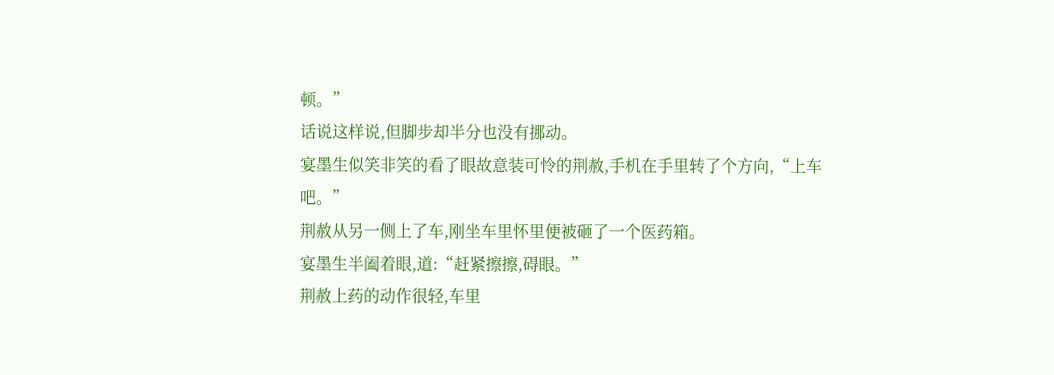顿。”
话说这样说,但脚步却半分也没有挪动。
宴墨生似笑非笑的看了眼故意装可怜的荆赦,手机在手里转了个方向,“上车吧。”
荆赦从另一侧上了车,刚坐车里怀里便被砸了一个医药箱。
宴墨生半阖着眼,道:“赶紧擦擦,碍眼。”
荆赦上药的动作很轻,车里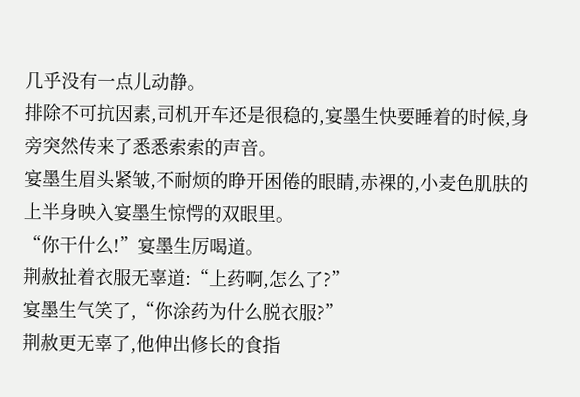几乎没有一点儿动静。
排除不可抗因素,司机开车还是很稳的,宴墨生快要睡着的时候,身旁突然传来了悉悉索索的声音。
宴墨生眉头紧皱,不耐烦的睁开困倦的眼睛,赤裸的,小麦色肌肤的上半身映入宴墨生惊愕的双眼里。
“你干什么!”宴墨生厉喝道。
荆赦扯着衣服无辜道:“上药啊,怎么了?”
宴墨生气笑了,“你涂药为什么脱衣服?”
荆赦更无辜了,他伸出修长的食指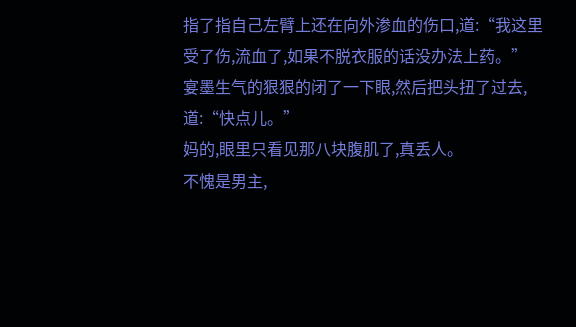指了指自己左臂上还在向外渗血的伤口,道:“我这里受了伤,流血了,如果不脱衣服的话没办法上药。”
宴墨生气的狠狠的闭了一下眼,然后把头扭了过去,道:“快点儿。”
妈的,眼里只看见那八块腹肌了,真丢人。
不愧是男主,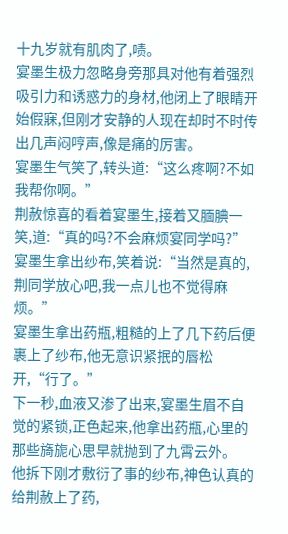十九岁就有肌肉了,啧。
宴墨生极力忽略身旁那具对他有着强烈吸引力和诱惑力的身材,他闭上了眼睛开始假寐,但刚才安静的人现在却时不时传出几声闷哼声,像是痛的厉害。
宴墨生气笑了,转头道:“这么疼啊?不如我帮你啊。”
荆赦惊喜的看着宴墨生,接着又腼腆一笑,道:“真的吗?不会麻烦宴同学吗?”
宴墨生拿出纱布,笑着说:“当然是真的,荆同学放心吧,我一点儿也不觉得麻烦。”
宴墨生拿出药瓶,粗糙的上了几下药后便裹上了纱布,他无意识紧抿的唇松开,“行了。”
下一秒,血液又渗了出来,宴墨生眉不自觉的紧锁,正色起来,他拿出药瓶,心里的那些旖旎心思早就抛到了九霄云外。
他拆下刚才敷衍了事的纱布,神色认真的给荆赦上了药,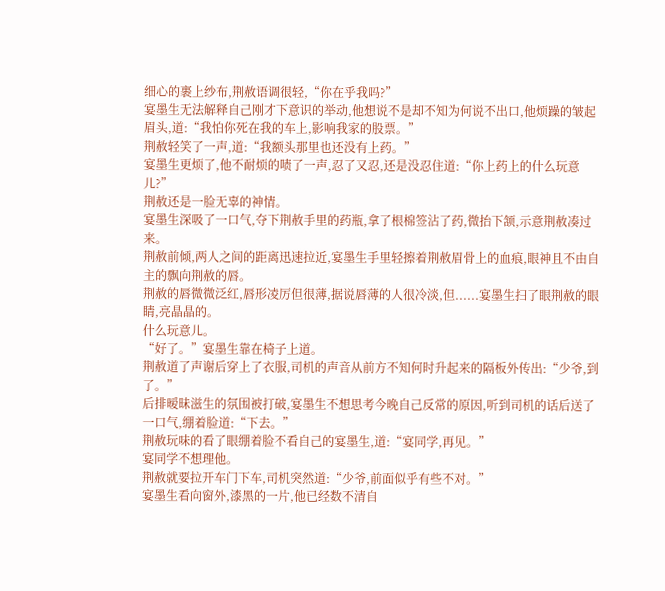细心的裹上纱布,荆赦语调很轻,“你在乎我吗?”
宴墨生无法解释自己刚才下意识的举动,他想说不是却不知为何说不出口,他烦躁的皱起眉头,道:“我怕你死在我的车上,影响我家的股票。”
荆赦轻笑了一声,道:“我额头那里也还没有上药。”
宴墨生更烦了,他不耐烦的啧了一声,忍了又忍,还是没忍住道:“你上药上的什么玩意儿?”
荆赦还是一脸无辜的神情。
宴墨生深吸了一口气,夺下荆赦手里的药瓶,拿了根棉签沾了药,微抬下颔,示意荆赦凑过来。
荆赦前倾,两人之间的距离迅速拉近,宴墨生手里轻擦着荆赦眉骨上的血痕,眼神且不由自主的飘向荆赦的唇。
荆赦的唇微微泛红,唇形凌厉但很薄,据说唇薄的人很冷淡,但......宴墨生扫了眼荆赦的眼睛,亮晶晶的。
什么玩意儿。
“好了。”宴墨生靠在椅子上道。
荆赦道了声谢后穿上了衣服,司机的声音从前方不知何时升起来的隔板外传出:“少爷,到了。”
后排暧昧滋生的氛围被打破,宴墨生不想思考今晚自己反常的原因,听到司机的话后送了一口气,绷着脸道:“下去。”
荆赦玩味的看了眼绷着脸不看自己的宴墨生,道:“宴同学,再见。”
宴同学不想理他。
荆赦就要拉开车门下车,司机突然道:“少爷,前面似乎有些不对。”
宴墨生看向窗外,漆黑的一片,他已经数不清自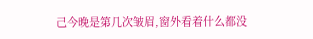己今晚是第几次皱眉,窗外看着什么都没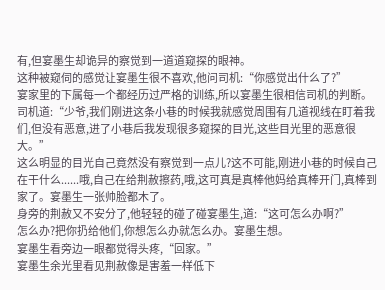有,但宴墨生却诡异的察觉到一道道窥探的眼神。
这种被窥伺的感觉让宴墨生很不喜欢,他问司机:“你感觉出什么了?”
宴家里的下属每一个都经历过严格的训练,所以宴墨生很相信司机的判断。
司机道:“少爷,我们刚进这条小巷的时候我就感觉周围有几道视线在盯着我们,但没有恶意,进了小巷后我发现很多窥探的目光,这些目光里的恶意很大。”
这么明显的目光自己竟然没有察觉到一点儿?这不可能,刚进小巷的时候自己在干什么......哦,自己在给荆赦擦药,哦,这可真是真棒他妈给真棒开门,真棒到家了。宴墨生一张帅脸都木了。
身旁的荆赦又不安分了,他轻轻的碰了碰宴墨生,道:“这可怎么办啊?”
怎么办?把你扔给他们,你想怎么办就怎么办。宴墨生想。
宴墨生看旁边一眼都觉得头疼,“回家。”
宴墨生余光里看见荆赦像是害羞一样低下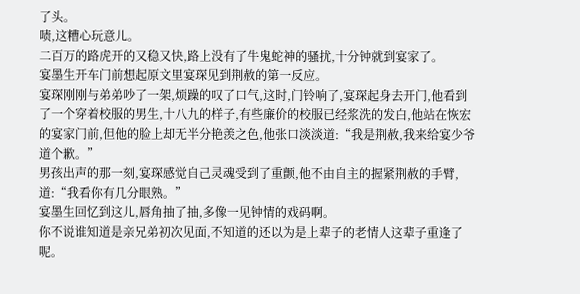了头。
啧,这糟心玩意儿。
二百万的路虎开的又稳又快,路上没有了牛鬼蛇神的骚扰,十分钟就到宴家了。
宴墨生开车门前想起原文里宴琛见到荆赦的第一反应。
宴琛刚刚与弟弟吵了一架,烦躁的叹了口气,这时,门铃响了,宴琛起身去开门,他看到了一个穿着校服的男生,十八九的样子,有些廉价的校服已经浆洗的发白,他站在恢宏的宴家门前,但他的脸上却无半分艳羡之色,他张口淡淡道:“我是荆赦,我来给宴少爷道个歉。”
男孩出声的那一刻,宴琛感觉自己灵魂受到了重颤,他不由自主的握紧荆赦的手臂,道:“我看你有几分眼熟。”
宴墨生回忆到这儿,唇角抽了抽,多像一见钟情的戏码啊。
你不说谁知道是亲兄弟初次见面,不知道的还以为是上辈子的老情人这辈子重逢了呢。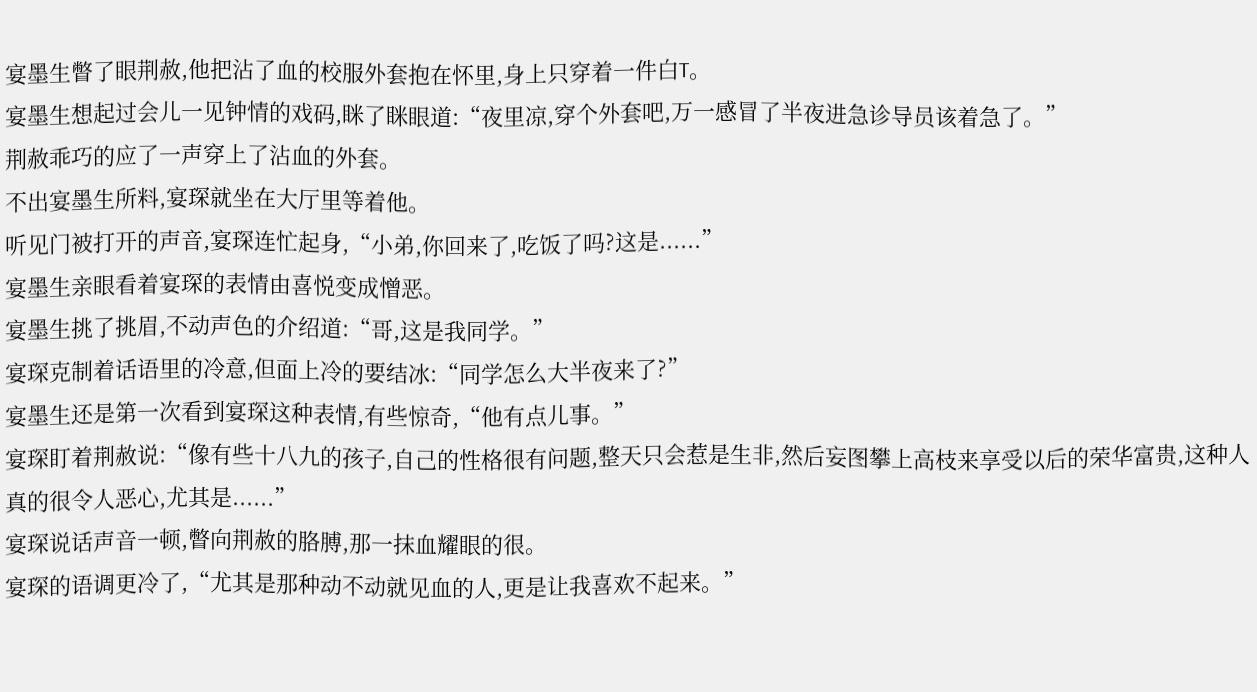宴墨生瞥了眼荆赦,他把沾了血的校服外套抱在怀里,身上只穿着一件白T。
宴墨生想起过会儿一见钟情的戏码,眯了眯眼道:“夜里凉,穿个外套吧,万一感冒了半夜进急诊导员该着急了。”
荆赦乖巧的应了一声穿上了沾血的外套。
不出宴墨生所料,宴琛就坐在大厅里等着他。
听见门被打开的声音,宴琛连忙起身,“小弟,你回来了,吃饭了吗?这是......”
宴墨生亲眼看着宴琛的表情由喜悦变成憎恶。
宴墨生挑了挑眉,不动声色的介绍道:“哥,这是我同学。”
宴琛克制着话语里的冷意,但面上冷的要结冰:“同学怎么大半夜来了?”
宴墨生还是第一次看到宴琛这种表情,有些惊奇,“他有点儿事。”
宴琛盯着荆赦说:“像有些十八九的孩子,自己的性格很有问题,整天只会惹是生非,然后妄图攀上高枝来享受以后的荣华富贵,这种人真的很令人恶心,尤其是......”
宴琛说话声音一顿,瞥向荆赦的胳膊,那一抹血耀眼的很。
宴琛的语调更冷了,“尤其是那种动不动就见血的人,更是让我喜欢不起来。”